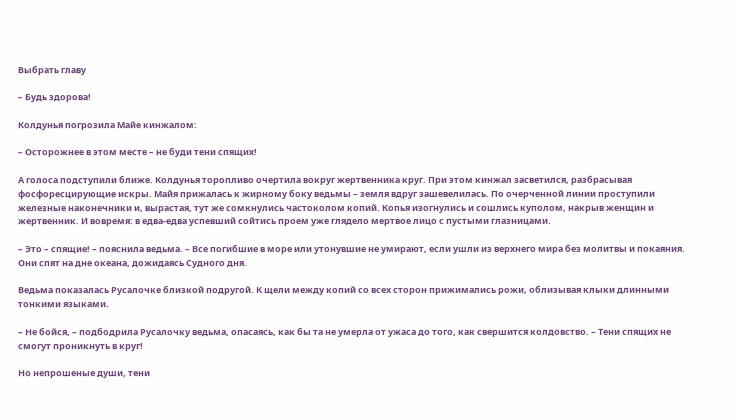Выбрать главу

– Будь здорова!

Колдунья погрозила Майе кинжалом:

– Осторожнее в этом месте – не буди тени спящих!

А голоса подступили ближе. Колдунья торопливо очертила вокруг жертвенника круг. При этом кинжал засветился, разбрасывая фосфоресцирующие искры. Майя прижалась к жирному боку ведьмы – земля вдруг зашевелилась. По очерченной линии проступили железные наконечники и, вырастая, тут же сомкнулись частоколом копий. Копья изогнулись и сошлись куполом, накрыв женщин и жертвенник. И вовремя: в едва-едва успевший сойтись проем уже глядело мертвое лицо с пустыми глазницами.

– Это – спящие! – пояснила ведьма. – Все погибшие в море или утонувшие не умирают, если ушли из верхнего мира без молитвы и покаяния. Они спят на дне океана, дожидаясь Судного дня.

Ведьма показалась Русалочке близкой подругой. К щели между копий со всех сторон прижимались рожи, облизывая клыки длинными тонкими языками.

– Не бойся, – подбодрила Русалочку ведьма, опасаясь, как бы та не умерла от ужаса до того, как свершится колдовство. – Тени спящих не смогут проникнуть в круг!

Но непрошеные души, тени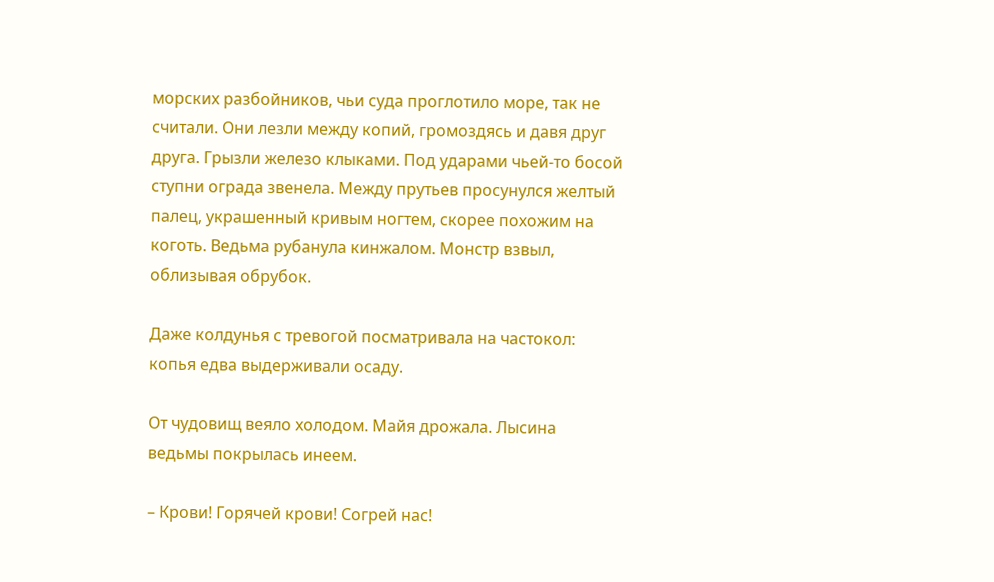морских разбойников, чьи суда проглотило море, так не считали. Они лезли между копий, громоздясь и давя друг друга. Грызли железо клыками. Под ударами чьей-то босой ступни ограда звенела. Между прутьев просунулся желтый палец, украшенный кривым ногтем, скорее похожим на коготь. Ведьма рубанула кинжалом. Монстр взвыл, облизывая обрубок.

Даже колдунья с тревогой посматривала на частокол: копья едва выдерживали осаду.

От чудовищ веяло холодом. Майя дрожала. Лысина ведьмы покрылась инеем.

– Крови! Горячей крови! Согрей нас!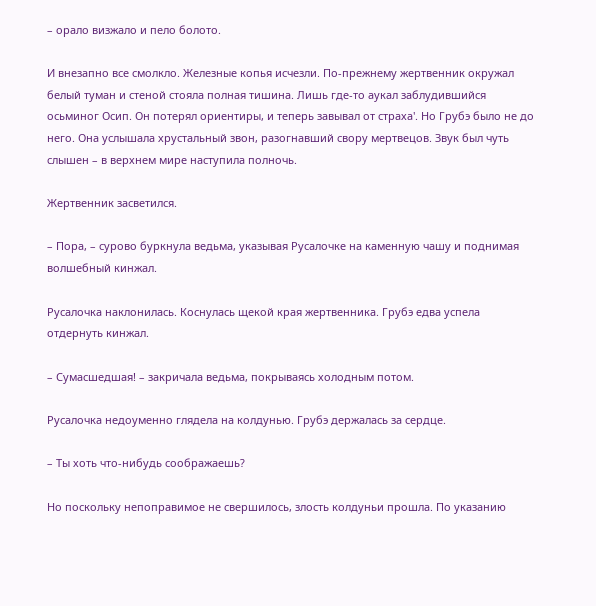– орало визжало и пело болото.

И внезапно все смолкло. Железные копья исчезли. По-прежнему жертвенник окружал белый туман и стеной стояла полная тишина. Лишь где-то аукал заблудившийся осьминог Осип. Он потерял ориентиры, и теперь завывал от страха'. Но Грубэ было не до него. Она услышала хрустальный звон, разогнавший свору мертвецов. Звук был чуть слышен – в верхнем мире наступила полночь.

Жертвенник засветился.

– Пора, – сурово буркнула ведьма, указывая Русалочке на каменную чашу и поднимая волшебный кинжал.

Русалочка наклонилась. Коснулась щекой края жертвенника. Грубэ едва успела отдернуть кинжал.

– Сумасшедшая! – закричала ведьма, покрываясь холодным потом.

Русалочка недоуменно глядела на колдунью. Грубэ держалась за сердце.

– Ты хоть что-нибудь соображаешь?

Но поскольку непоправимое не свершилось, злость колдуньи прошла. По указанию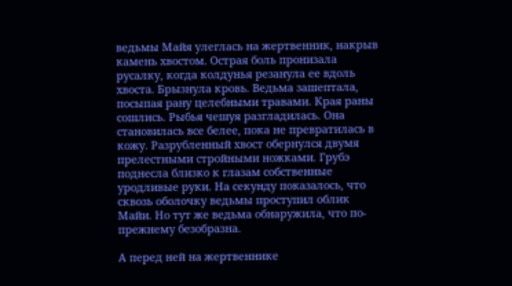ведьмы Майя улеглась на жертвенник, накрыв камень хвостом. Острая боль пронизала русалку, когда колдунья резанула ее вдоль хвоста. Брызнула кровь. Ведьма зашептала, посыпая рану целебными травами. Края раны сошлись. Рыбья чешуя разгладилась. Она становилась все белее, пока не превратилась в кожу. Разрубленный хвост обернулся двумя прелестными стройными ножками. Грубэ поднесла близко к глазам собственные уродливые руки. На секунду показалось, что сквозь оболочку ведьмы проступил облик Майи. Но тут же ведьма обнаружила, что по-прежнему безобразна.

А перед ней на жертвеннике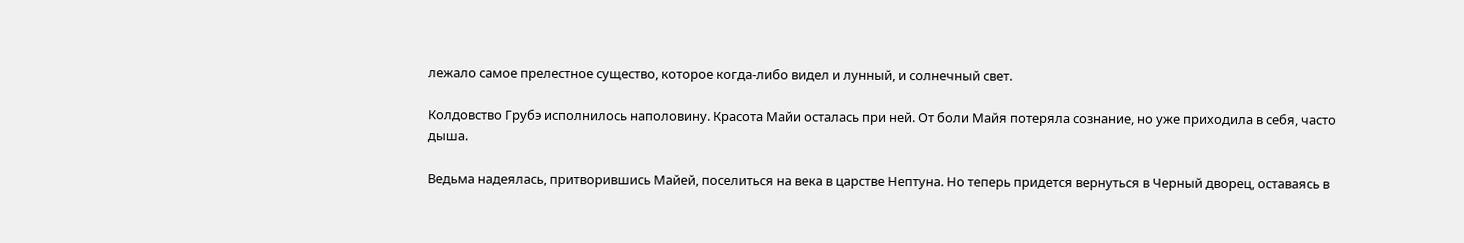лежало самое прелестное существо, которое когда-либо видел и лунный, и солнечный свет.

Колдовство Грубэ исполнилось наполовину. Красота Майи осталась при ней. От боли Майя потеряла сознание, но уже приходила в себя, часто дыша.

Ведьма надеялась, притворившись Майей, поселиться на века в царстве Нептуна. Но теперь придется вернуться в Черный дворец, оставаясь в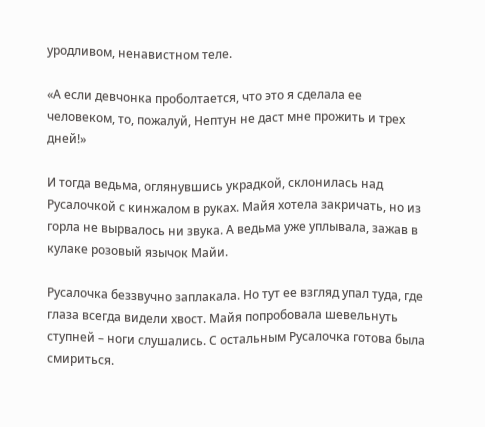уродливом, ненавистном теле.

«А если девчонка проболтается, что это я сделала ее человеком, то, пожалуй, Нептун не даст мне прожить и трех дней!»

И тогда ведьма, оглянувшись украдкой, склонилась над Русалочкой с кинжалом в руках. Майя хотела закричать, но из горла не вырвалось ни звука. А ведьма уже уплывала, зажав в кулаке розовый язычок Майи.

Русалочка беззвучно заплакала. Но тут ее взгляд упал туда, где глаза всегда видели хвост. Майя попробовала шевельнуть ступней – ноги слушались. С остальным Русалочка готова была смириться.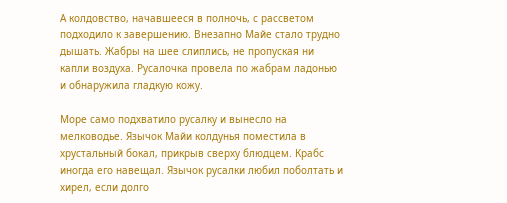А колдовство, начавшееся в полночь, с рассветом подходило к завершению. Внезапно Майе стало трудно дышать. Жабры на шее слиплись, не пропуская ни капли воздуха. Русалочка провела по жабрам ладонью и обнаружила гладкую кожу.

Море само подхватило русалку и вынесло на мелководье. Язычок Майи колдунья поместила в хрустальный бокал, прикрыв сверху блюдцем. Крабс иногда его навещал. Язычок русалки любил поболтать и хирел, если долго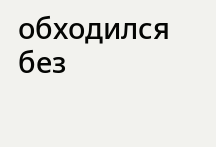обходился без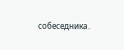собеседника.